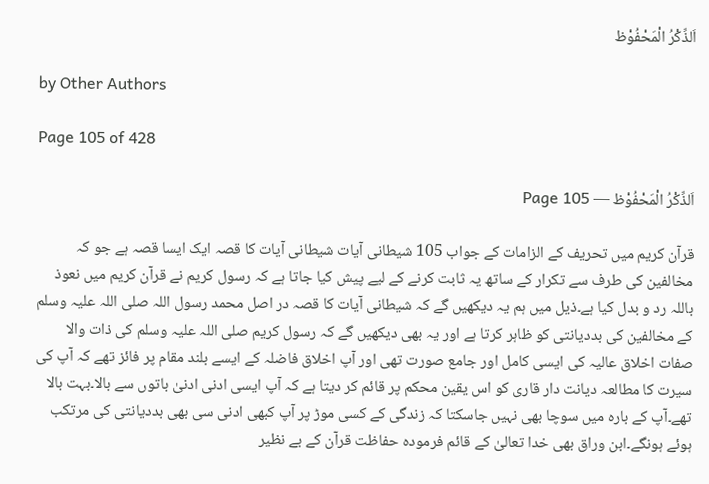اَلذِّکْرُ الْمَحْفُوْظ

by Other Authors

Page 105 of 428

اَلذِّکْرُ الْمَحْفُوْظ — Page 105

قرآن کریم میں تحریف کے الزامات کے جواب 105 شیطانی آیات شیطانی آیات کا قصہ ایک ایسا قصہ ہے جو کہ مخالفین کی طرف سے تکرار کے ساتھ یہ ثابت کرنے کے لیے پیش کیا جاتا ہے کہ رسول کریم نے قرآن کریم میں نعوذ باللہ رد و بدل کیا ہے۔ذیل میں ہم یہ دیکھیں گے کہ شیطانی آیات کا قصہ در اصل محمد رسول اللہ صلی اللہ علیہ وسلم کے مخالفین کی بددیانتی کو ظاہر کرتا ہے اور یہ بھی دیکھیں گے کہ رسول کریم صلی اللہ علیہ وسلم کی ذات والا صفات اخلاق عالیہ کی ایسی کامل اور جامع صورت تھی اور آپ اخلاق فاضلہ کے ایسے بلند مقام پر فائز تھے کہ آپ کی سیرت کا مطالعہ دیانت دار قاری کو اس یقین محکم پر قائم کر دیتا ہے کہ آپ ایسی ادنی ادنیٰ باتوں سے بالا۔بہت بالا تھے۔آپ کے بارہ میں سوچا بھی نہیں جاسکتا کہ زندگی کے کسی موڑ پر آپ کبھی ادنی سی بھی بددیانتی کی مرتکب ہوئے ہونگے۔ابن وراق بھی خدا تعالیٰ کے قائم فرمودہ حفاظت قرآن کے بے نظیر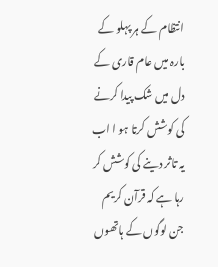انتظام کے ہر پہلو کے بارہ میں عام قاری کے دل میں شک پیدا کرنے کی کوشش کرتا ہو ا اب یہ تاثر دینے کی کوشش کر رہا ہے کہ قرآن کریم جن لوگوں کے ہاتھوں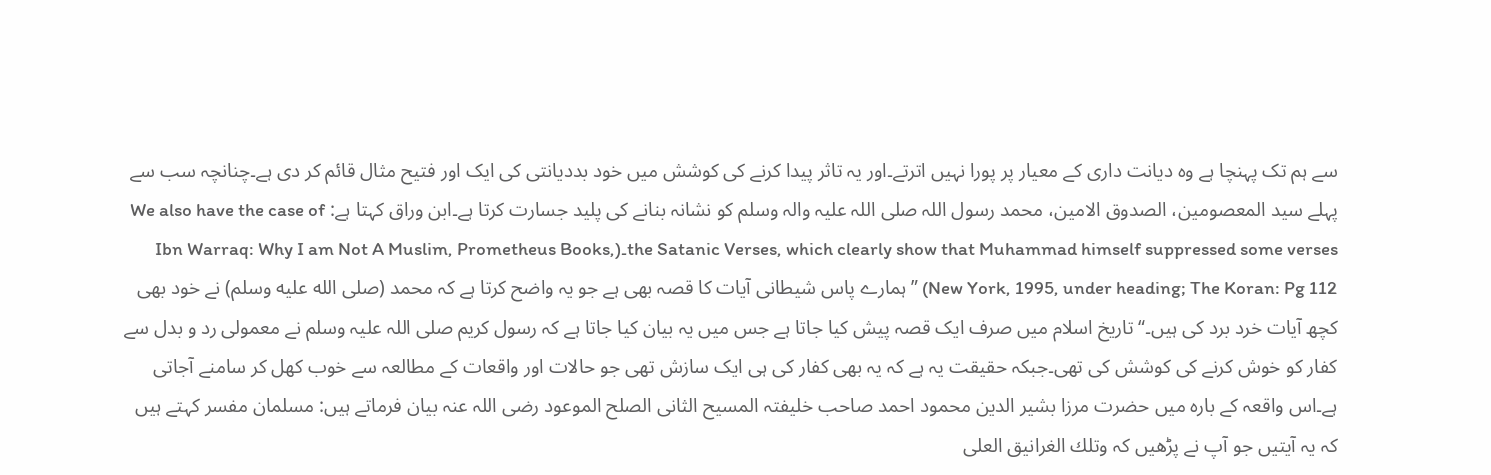سے ہم تک پہنچا ہے وہ دیانت داری کے معیار پر پورا نہیں اترتے۔اور یہ تاثر پیدا کرنے کی کوشش میں خود بددیانتی کی ایک اور فتیح مثال قائم کر دی ہے۔چنانچہ سب سے پہلے سید المعصومین، الصدوق الامین، محمد رسول اللہ صلی اللہ علیہ والہ وسلم کو نشانہ بنانے کی پلید جسارت کرتا ہے۔ابن وراق کہتا ہے: We also have the case of the Satanic Verses, which clearly show that Muhammad himself suppressed some verses۔(Ibn Warraq: Why I am Not A Muslim, Prometheus Books, New York, 1995, under heading; The Koran: Pg 112) ”ہمارے پاس شیطانی آیات کا قصہ بھی ہے جو یہ واضح کرتا ہے کہ محمد (صلى الله عليه وسلم) نے خود بھی کچھ آیات خرد برد کی ہیں۔“ تاریخ اسلام میں صرف ایک قصہ پیش کیا جاتا ہے جس میں یہ بیان کیا جاتا ہے کہ رسول کریم صلی اللہ علیہ وسلم نے معمولی رد و بدل سے کفار کو خوش کرنے کی کوشش کی تھی۔جبکہ حقیقت یہ ہے کہ یہ بھی کفار کی ہی ایک سازش تھی جو حالات اور واقعات کے مطالعہ سے خوب کھل کر سامنے آجاتی ہے۔اس واقعہ کے بارہ میں حضرت مرزا بشیر الدین محمود احمد صاحب خلیفتہ المسیح الثانی الصلح الموعود رضی اللہ عنہ بیان فرماتے ہیں: مسلمان مفسر کہتے ہیں کہ یہ آیتیں جو آپ نے پڑھیں کہ وتلك الغرانيق العلى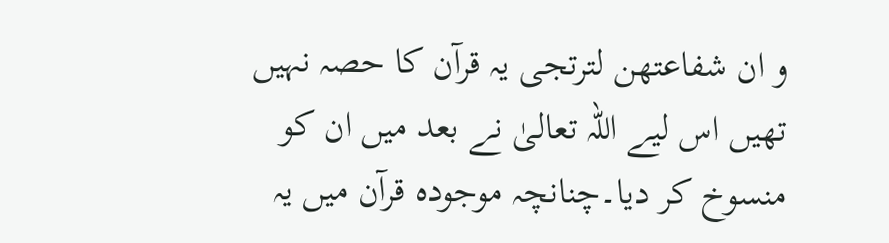و ان شفاعتهن لترتجی یہ قرآن کا حصہ نہیں تھیں اس لیے اللہ تعالیٰ نے بعد میں ان کو منسوخ کر دیا۔چنانچہ موجودہ قرآن میں یہ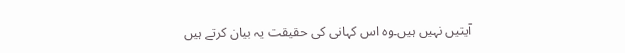آیتیں نہیں ہیں۔وہ اس کہانی کی حقیقت یہ بیان کرتے ہیں